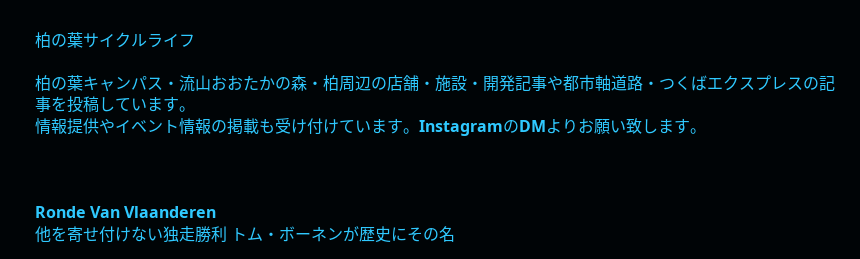柏の葉サイクルライフ

柏の葉キャンパス・流山おおたかの森・柏周辺の店舗・施設・開発記事や都市軸道路・つくばエクスプレスの記事を投稿しています。
情報提供やイベント情報の掲載も受け付けています。InstagramのDMよりお願い致します。



Ronde Van Vlaanderen
他を寄せ付けない独走勝利 トム・ボーネンが歴史にその名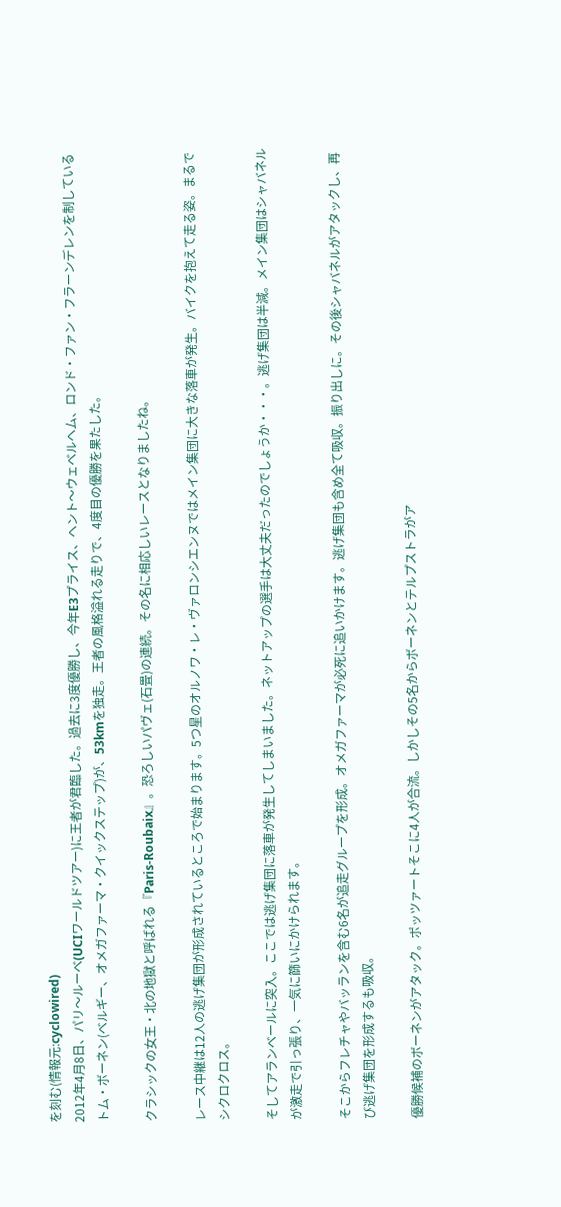を刻む(情報元:cyclowired)
2012年4月8日、パリ〜ルーベ(UCIワールドツアー)に王者が君臨した。過去に3度優勝し、今年E3プライス、ヘント〜ウェベルヘム、ロンド・ファン・フラーンデレンを制しているトム・ボーネン(ベルギー、オメガファーマ・クイックステップ)が、53kmを独走。王者の風格溢れる走りで、4度目の優勝を果たした。

クラシックの女王・北の地獄と呼ばれる『Paris-Roubaix』。恐ろしいパヴェ(石畳)の連続。その名に相応しいレースとなりましたね。

レース中継は12人の逃げ集団が形成されているところで始まります。5つ星のオルノワ・レ・ヴァロンシエンヌではメイン集団に大きな落車が発生。バイクを抱えて走る姿。まるでシクロクロス。

そしてアランベールに突入。ここでは逃げ集団に落車が発生してしまいました。ネットアップの選手は大丈夫だったのでしょうか・・・。逃げ集団は半減。メイン集団はシャバネルが激走で引っ張り、一気に篩いにかけられます。

そこからフレチャやバッランを含む6名が追走グループを形成。オメガファーマが必死に追いかけます。逃げ集団も含め全て吸収。振り出しに。その後シャバネルがアタックし、再び逃げ集団を形成するも吸収。

優勝候補のボーネンがアタック。ポッツァートそこに4人が合流。しかしその5名からボーネンとテルプストラがア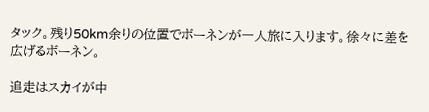タック。残り50km余りの位置でボーネンが一人旅に入ります。徐々に差を広げるボーネン。

追走はスカイが中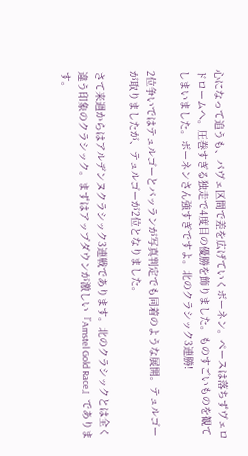心になって追うも、パヴェ区間で差を広げていくボーネン。ペースは落ちずヴェロドロームへ。圧巻すぎる独走で4度目の優勝を飾りました。ものすごいものを観てしまいました。ボーネンさん強すぎですよ。北のクラシック3連勝!

2位争いではテュルゴーとバッランが写真判定でも同着のような展開。テュルゴーが取りましたが、テュルゴーが2位となりました。

さて来週からはアルデンヌクラシック3連戦であります。北のクラシックとは全く違う印象のクラシック。まずはアップダウンが激しい『Amstel Gold Race』であります。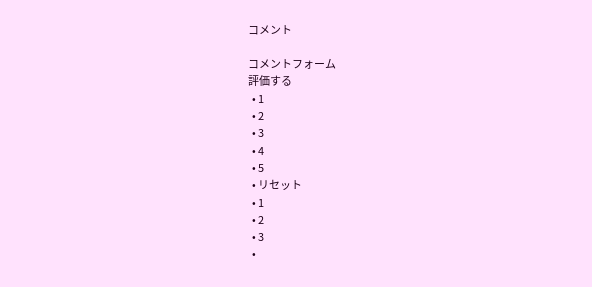コメント

コメントフォーム
評価する
  • 1
  • 2
  • 3
  • 4
  • 5
  • リセット
  • 1
  • 2
  • 3
  •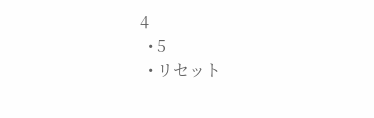4
  • 5
  • リセット